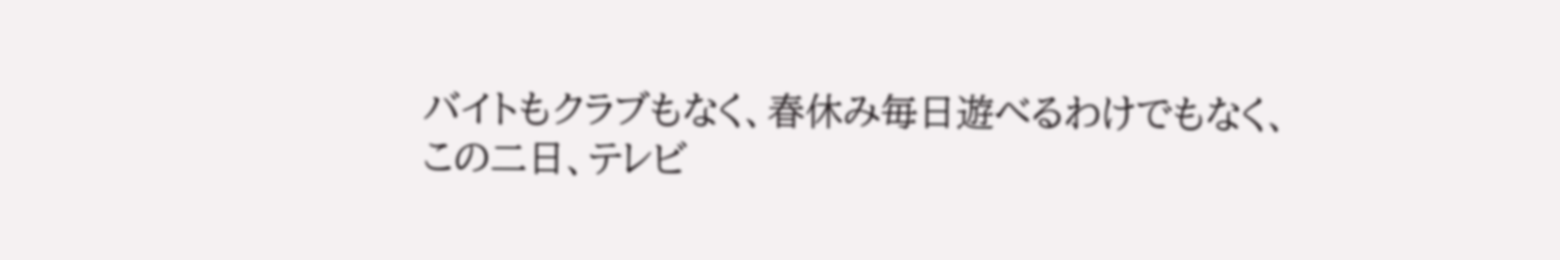バイトもクラブもなく、春休み毎日遊べるわけでもなく、
この二日、テレビ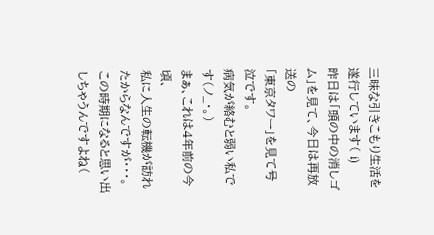三昧な引きこもり生活を遂行しています( i)
昨日は「頭の中の消しゴム」を見て、今日は再放送の
「東京タワー」を見て号泣です。
病気が絡むと弱い私です(ノ_・。)
まぁ、これは4年前の今頃、
私に人生の転機が訪れたからなんですが・・・。
この時期になると思い出しちゃうんですよね(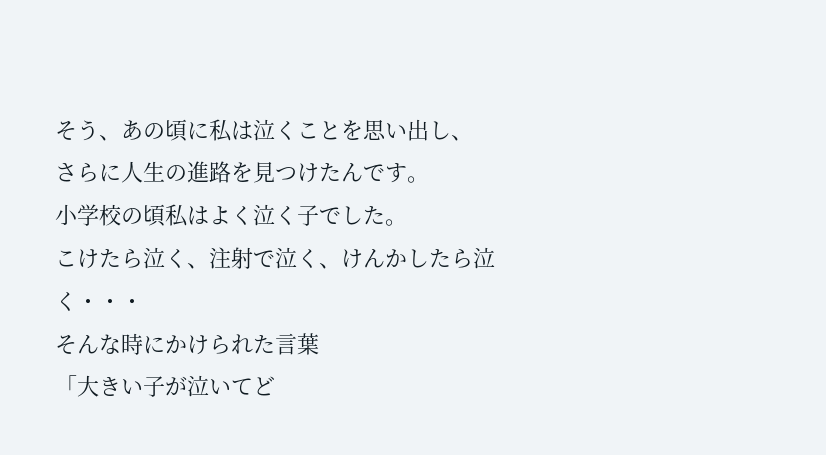そう、あの頃に私は泣くことを思い出し、
さらに人生の進路を見つけたんです。
小学校の頃私はよく泣く子でした。
こけたら泣く、注射で泣く、けんかしたら泣く・・・
そんな時にかけられた言葉
「大きい子が泣いてど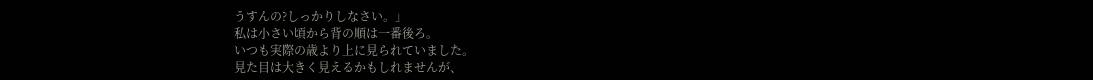うすんの?しっかりしなさい。」
私は小さい頃から背の順は一番後ろ。
いつも実際の歳より上に見られていました。
見た目は大きく見えるかもしれませんが、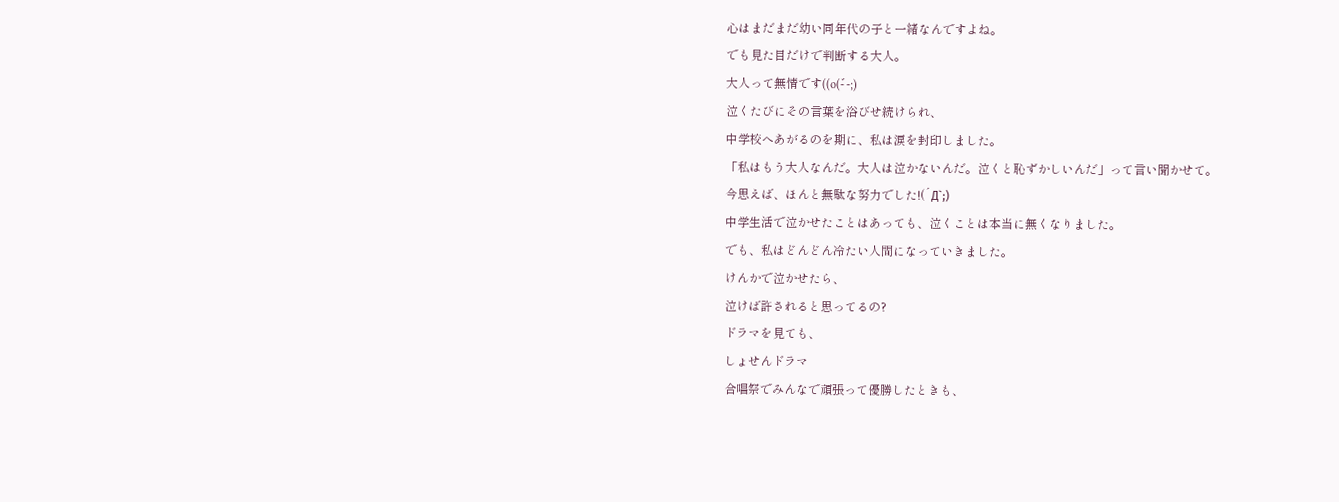心はまだまだ幼い同年代の子と一緒なんですよね。
でも見た目だけで判断する大人。
大人って無情です((o(-゛-;)
泣くたびにその言葉を浴びせ続けられ、
中学校へあがるのを期に、私は涙を封印しました。
「私はもう大人なんだ。大人は泣かないんだ。泣くと恥ずかしいんだ」って言い聞かせて。
今思えば、ほんと無駄な努力でした!(´Д`;)
中学生活で泣かせたことはあっても、泣くことは本当に無くなりました。
でも、私はどんどん冷たい人間になっていきました。
けんかで泣かせたら、
泣けば許されると思ってるの?
ドラマを見ても、
しょせんドラマ
合唱祭でみんなで頑張って優勝したときも、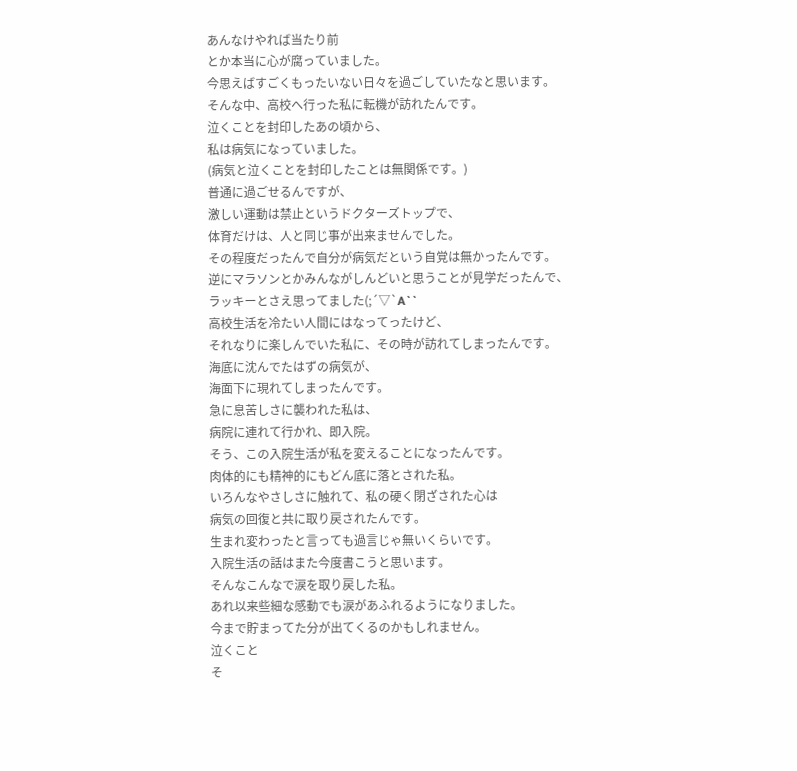あんなけやれば当たり前
とか本当に心が腐っていました。
今思えばすごくもったいない日々を過ごしていたなと思います。
そんな中、高校へ行った私に転機が訪れたんです。
泣くことを封印したあの頃から、
私は病気になっていました。
(病気と泣くことを封印したことは無関係です。)
普通に過ごせるんですが、
激しい運動は禁止というドクターズトップで、
体育だけは、人と同じ事が出来ませんでした。
その程度だったんで自分が病気だという自覚は無かったんです。
逆にマラソンとかみんながしんどいと思うことが見学だったんで、
ラッキーとさえ思ってました(;´▽`A``
高校生活を冷たい人間にはなってったけど、
それなりに楽しんでいた私に、その時が訪れてしまったんです。
海底に沈んでたはずの病気が、
海面下に現れてしまったんです。
急に息苦しさに襲われた私は、
病院に連れて行かれ、即入院。
そう、この入院生活が私を変えることになったんです。
肉体的にも精神的にもどん底に落とされた私。
いろんなやさしさに触れて、私の硬く閉ざされた心は
病気の回復と共に取り戻されたんです。
生まれ変わったと言っても過言じゃ無いくらいです。
入院生活の話はまた今度書こうと思います。
そんなこんなで涙を取り戻した私。
あれ以来些細な感動でも涙があふれるようになりました。
今まで貯まってた分が出てくるのかもしれません。
泣くこと
そ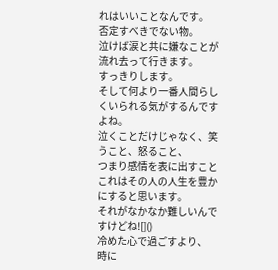れはいいことなんです。
否定すべきでない物。
泣けば涙と共に嫌なことが流れ去って行きます。
すっきりします。
そして何より一番人間らしくいられる気がするんですよね。
泣くことだけじゃなく、笑うこと、怒ること、
つまり感情を表に出すこと
これはその人の人生を豊かにすると思います。
それがなかなか難しいんですけどね![]()
冷めた心で過ごすより、
時に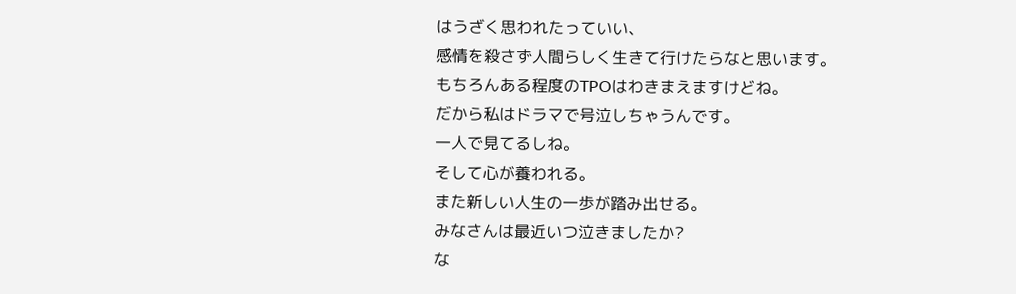はうざく思われたっていい、
感情を殺さず人間らしく生きて行けたらなと思います。
もちろんある程度のTPOはわきまえますけどね。
だから私はドラマで号泣しちゃうんです。
一人で見てるしね。
そして心が養われる。
また新しい人生の一歩が踏み出せる。
みなさんは最近いつ泣きましたか?
な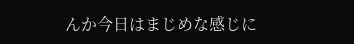んか今日はまじめな感じに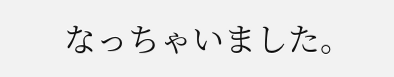なっちゃいました。